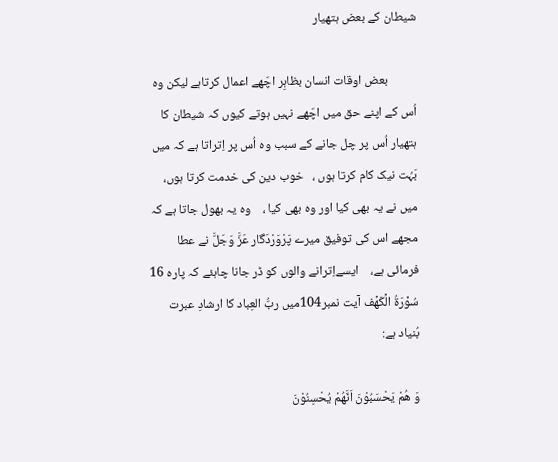شیطان کے بعض ہتھیار

          بعض اوقات انسان بظاہِر اچّھے اعمال کرتاہے لیکن وہ اُس کے اپنے حق میں اچّھے نہیں ہوتے کیوں کہ شیطان کا ہتھیار اُس پر چل جانے کے سبب وہ اُس پر اِتراتا ہے کہ میں بَہُت نیک کام کرتا ہوں ،   خوب دین کی خدمت کرتا ہوں،  میں نے یہ بھی کیا اور وہ بھی کیا ،    وہ یہ بھول جاتا ہے کہ مجھے اس کی توفیق میرے پَرْوَرْدَگار عَزَّ وَجَلَّ نے عطا فرمائی ہے،    ایسےاِترانے والوں کو ڈر جانا چاہئے کہ پارہ 16 سُوۡرَۃُ الۡکَھۡف آیت نمبر104میں ربُّ العِباد کا ارشادِ عبرت بُنیاد ہے:

وَ هُمْ یَحْسَبُوْنَ اَنَّهُمْ یُحْسِنُوْنَ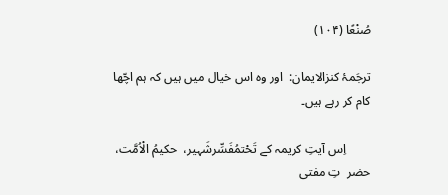صُنْعًا (۱۰۴)

ترجَمۂ کنزالایمان:  اور وہ اس خیال میں ہیں کہ ہم اچّھا کام کر رہے ہیں۔

        اِس آیتِ کریمہ کے تَحْتمُفَسِّرشَہیر،  حکیمُ الْاُمَّت،   حضر  تِ مفتی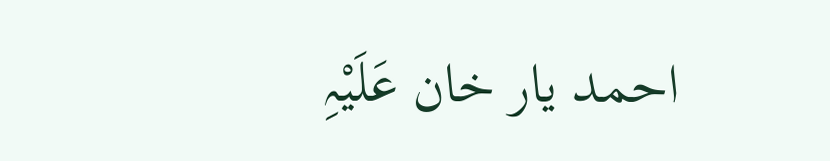احمد یار خان عَلَیْہِ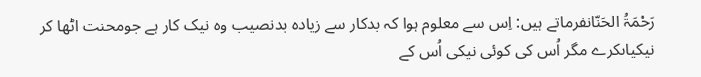رَحْمَۃُ الحَنّانفرماتے ہیں: اِس سے معلوم ہوا کہ بدکار سے زیادہ بدنصیب وہ نیک کار ہے جومحنت اٹھا کر نیکیاںکرے مگر اُس کی کوئی نیکی اُس کے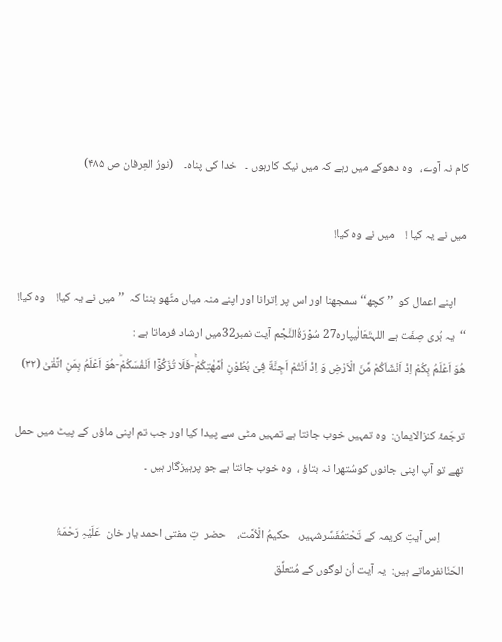کام نہ آوے،   وہ دھوکے میں رہے کہ میں نیک کارہوں ۔   خدا کی پناہ۔    (نورُ العِرفان ص ۴۸۵)

میں نے یہ کیا !    میں نے وہ کیا!

    اپنے اعمال کو  ’’ کچھ‘‘ سمجھنا اور اس پر اِترانا اور اپنے منہ میاں مٹّھو بننا کہ  ’’میں نے یہ کیا!    وہ کیا!  ‘‘  یہ بُری صِفَت ہے اللہتَعَالٰیپارہ27 سُوۡرَۃُالنَّجۡم آیت نمبر32میں ارشاد فرماتا ہے :
هُوَ اَعْلَمُ بِكُمْ اِذْ اَنْشَاَكُمْ مِّنَ الْاَرْضِ وَ اِذْ اَنْتُمْ اَجِنَّةٌ فِیْ بُطُوْنِ اُمَّهٰتِكُمْۚ-فَلَا تُزَكُّوْۤا اَنْفُسَكُمْؕ-هُوَ اَعْلَمُ بِمَنِ اتَّقٰى۠ (۳۲)

ترجَمۂ کنزالایمان:  وہ تمہیں خوب جانتا ہے تمہیں مٹی سے پیدا کیا اور جب تم اپنی ماؤں کے پیٹ میں حمل تھے تو آپ اپنی جانوں کوسُتھرا نہ بتاؤ ،  وہ خوب جانتا ہے جو پرہیزگار ہیں ۔

         اِس آیتِ کریمہ کے تَحْتمُفَسِّرشہیر،   حکیمُ الْاُمَّت،    حضر  تِ مفتی احمد یار خان  عَلَیْہِ رَحْمَۃُ الحَنّانفرماتے ہیں:  یہ آیت اُن لوگوں کے مُتعلِّق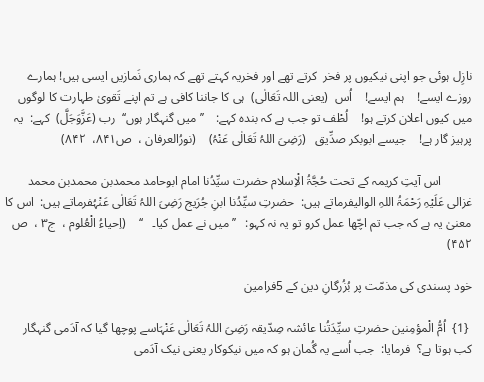نازِل ہوئی جو اپنی نیکیوں پر فخر  کرتے تھے اور فخریہ کہتے تھے کہ ہماری نَمازیں ایسی ہیں! ہمارے روزے ایسے!    ہم ایسے!    اُس  (یعنی اللہ تَعَالٰی)  ہی کا جاننا کافی ہے تم اپنے تَقویٰ طہارت کا لوگوں میں کیوں اعلان کرتے ہو!    لُطْف تو جب ہے کہ بندہ کہے:    ’’میں گنہگار ہوں‘‘  رب (عَزَّوَجَلَّ)  کہے:  یہ پرہیز گار ہے!    جیسے ابوبکر صدِّیق   (رَضِیَ اللہُ تَعَالٰی عَنْہُ)    (نورُالعرفان ،  ص۸۴۱،  ۸۴۲)

          اس آیتِ کریمہ کے تحت حُجَّۃُ الْاِسلام حضرت سیِّدُنا امام ابوحامد محمدبن محمدبن محمد غزالی عَلَیْہِ رَحْمَۃُ اللہِ الوالیفرماتے ہیں:  حضرتِ سیِّدُنا ابنِ جُرَیج رَضِیَ اللہُ تَعَالٰی عَنْہُفرماتے ہیں:  اس کا معنیٰ یہ ہے کہ جب تم اچّھا عمل کرو تو یہ نہ کہو:   ’’ میں نے عمل کیا۔   ‘‘    (اِحیاءُ الْعُلوم ،  ج۳ ،  ص ۴۵۲)

خود پسندی کی مذمّت پر بُزُرگانِ دین کے 5فرامین

 {1}  اُمُّ الْمؤمِنین حضرتِ سیِّدَتُنا عائشہ صِدّیقہ رَضِیَ اللہُ تَعَالٰی عَنْہَاسے پوچھا گیا کہ آدَمی گنہگار کب ہوتا ہے؟  فرمایا:  جب اُسے یہ گُمان ہو کہ میں نیکوکار یعنی نیک آدَمی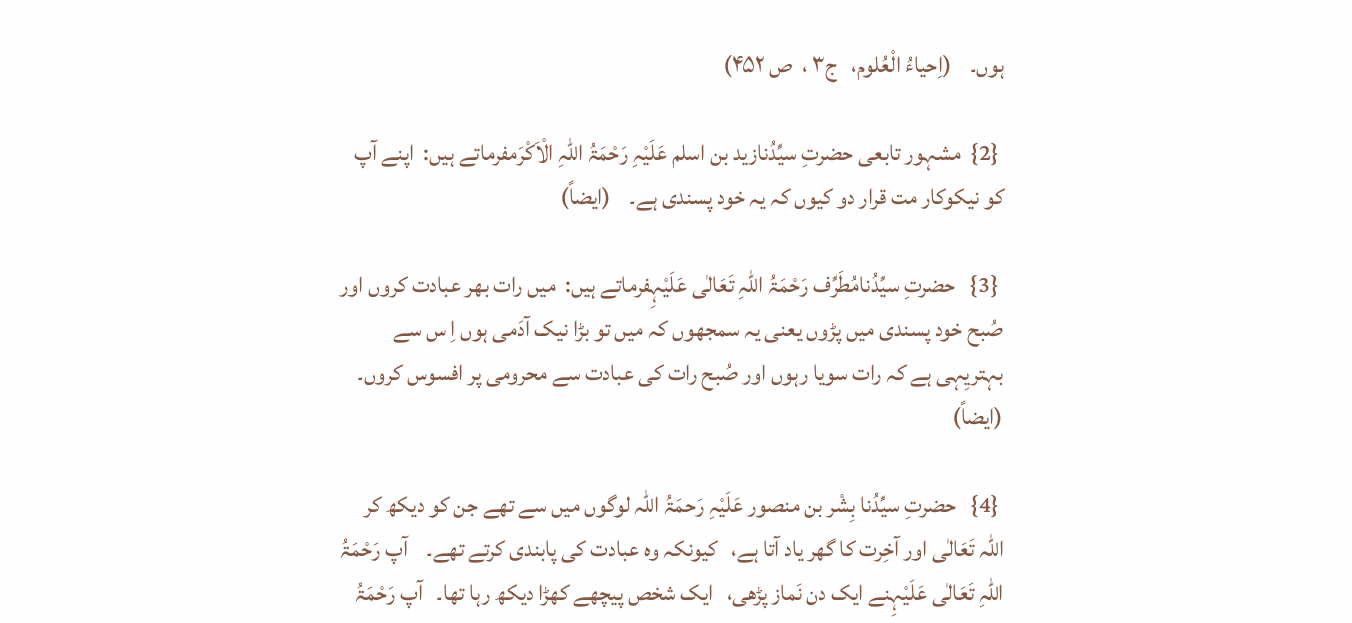ہوں۔    (اِحیاءُ الْعُلوم،   ج۳ ،  ص ۴۵۲)

 {2}  مشہور تابعی حضرتِ سیِّدُنازید بن اسلم عَلَیْہِ رَحْمَۃُ اللہِ الْاَکْرَمفرماتے ہیں:  اپنے آپ کو نیکوکار مت قرار دو کیوں کہ یہ خود پسندی ہے۔    (ایضاً)

 {3}   حضرتِ سیِّدُنامُطَرِّف رَحْمَۃُ اللہِ تَعَالٰی عَلَیْہِفرماتے ہیں:  میں رات بھر عبادت کروں اور صُبح خود پسندی میں پڑوں یعنی یہ سمجھوں کہ میں تو بڑا نیک آدَمی ہوں اِ س سے بہتریِہی ہے کہ رات سویا رہوں اور صُبح رات کی عبادت سے محرومی پر افسوس کروں۔      (ایضاً)

 {4}   حضرتِ سیِّدُنا بِشْر بن منصور عَلَیْہِ رَحمَۃُ اللّٰہ لوگوں میں سے تھے جن کو دیکھ کر اللہ تَعَالٰی اور آخِرت کا گھر یاد آتا ہے،   کیونکہ وہ عبادت کی پابندی کرتے تھے۔    آپ رَحْمَۃُ اللہِ تَعَالٰی عَلَیْہِنے ایک دن نَماز پڑھی،   ایک شخص پیچھے کھڑا دیکھ رہا تھا۔   آپ رَحْمَۃُ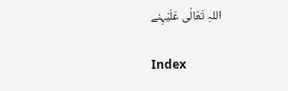اللہِ تَعَالٰی عَلَیْہِنے

Index